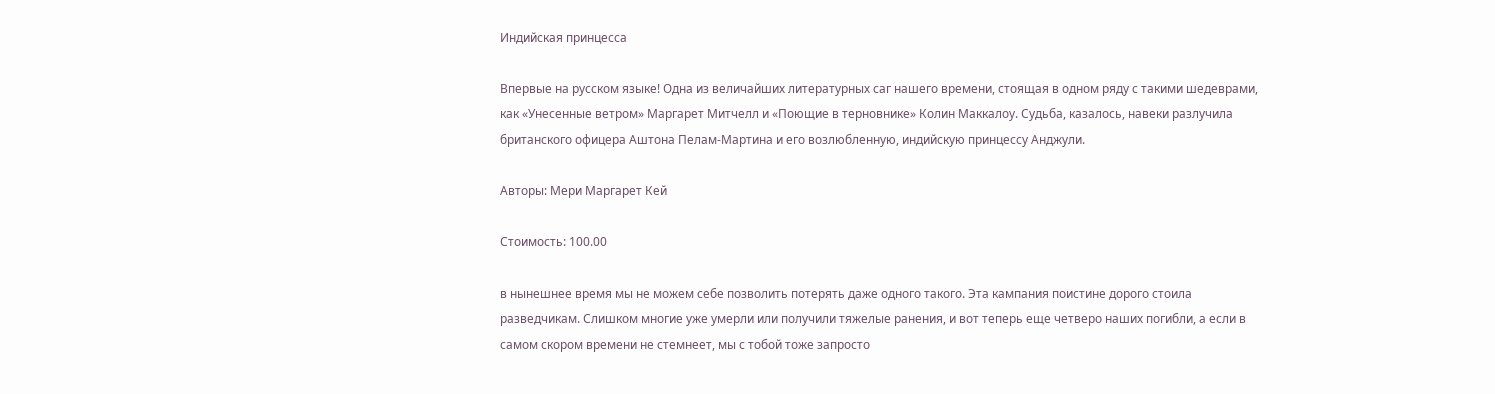Индийская принцесса

Впервые на русском языке! Одна из величайших литературных саг нашего времени, стоящая в одном ряду с такими шедеврами, как «Унесенные ветром» Маргарет Митчелл и «Поющие в терновнике» Колин Маккалоу. Судьба, казалось, навеки разлучила британского офицера Аштона Пелам-Мартина и его возлюбленную, индийскую принцессу Анджули.

Авторы: Мери Маргарет Кей

Стоимость: 100.00

в нынешнее время мы не можем себе позволить потерять даже одного такого. Эта кампания поистине дорого стоила разведчикам. Слишком многие уже умерли или получили тяжелые ранения, и вот теперь еще четверо наших погибли, а если в самом скором времени не стемнеет, мы с тобой тоже запросто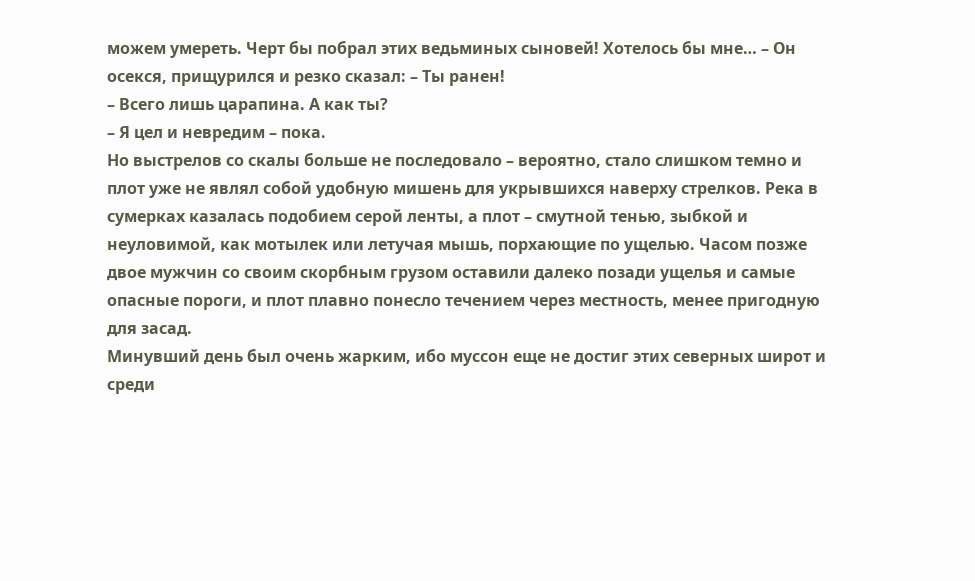можем умереть. Черт бы побрал этих ведьминых сыновей! Хотелось бы мне… – Он осекся, прищурился и резко сказал: – Ты ранен!
– Всего лишь царапина. А как ты?
– Я цел и невредим – пока.
Но выстрелов со скалы больше не последовало – вероятно, стало слишком темно и плот уже не являл собой удобную мишень для укрывшихся наверху стрелков. Река в сумерках казалась подобием серой ленты, а плот – смутной тенью, зыбкой и неуловимой, как мотылек или летучая мышь, порхающие по ущелью. Часом позже двое мужчин со своим скорбным грузом оставили далеко позади ущелья и самые опасные пороги, и плот плавно понесло течением через местность, менее пригодную для засад.
Минувший день был очень жарким, ибо муссон еще не достиг этих северных широт и среди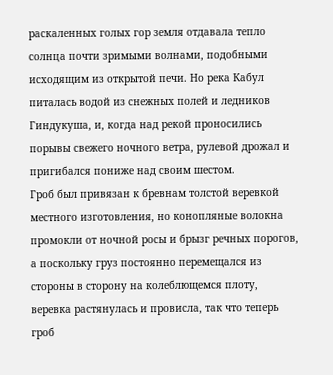раскаленных голых гор земля отдавала тепло солнца почти зримыми волнами, подобными исходящим из открытой печи. Но река Кабул питалась водой из снежных полей и ледников Гиндукуша, и, когда над рекой проносились порывы свежего ночного ветра, рулевой дрожал и пригибался пониже над своим шестом.
Гроб был привязан к бревнам толстой веревкой местного изготовления, но конопляные волокна промокли от ночной росы и брызг речных порогов, а поскольку груз постоянно перемещался из стороны в сторону на колеблющемся плоту, веревка растянулась и провисла, так что теперь гроб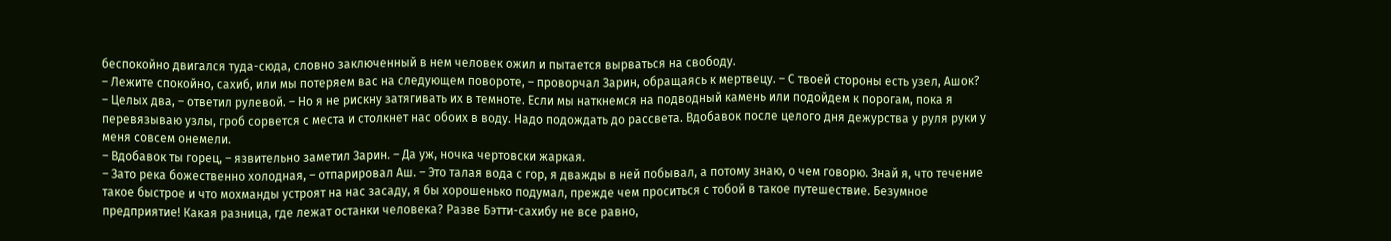беспокойно двигался туда-сюда, словно заключенный в нем человек ожил и пытается вырваться на свободу.
– Лежите спокойно, сахиб, или мы потеряем вас на следующем повороте, – проворчал Зарин, обращаясь к мертвецу. – С твоей стороны есть узел, Ашок?
– Целых два, – ответил рулевой. – Но я не рискну затягивать их в темноте. Если мы наткнемся на подводный камень или подойдем к порогам, пока я перевязываю узлы, гроб сорвется с места и столкнет нас обоих в воду. Надо подождать до рассвета. Вдобавок после целого дня дежурства у руля руки у меня совсем онемели.
– Вдобавок ты горец, – язвительно заметил Зарин. – Да уж, ночка чертовски жаркая.
– Зато река божественно холодная, – отпарировал Аш. – Это талая вода с гор, я дважды в ней побывал, а потому знаю, о чем говорю. Знай я, что течение такое быстрое и что мохманды устроят на нас засаду, я бы хорошенько подумал, прежде чем проситься с тобой в такое путешествие. Безумное предприятие! Какая разница, где лежат останки человека? Разве Бэтти-сахибу не все равно,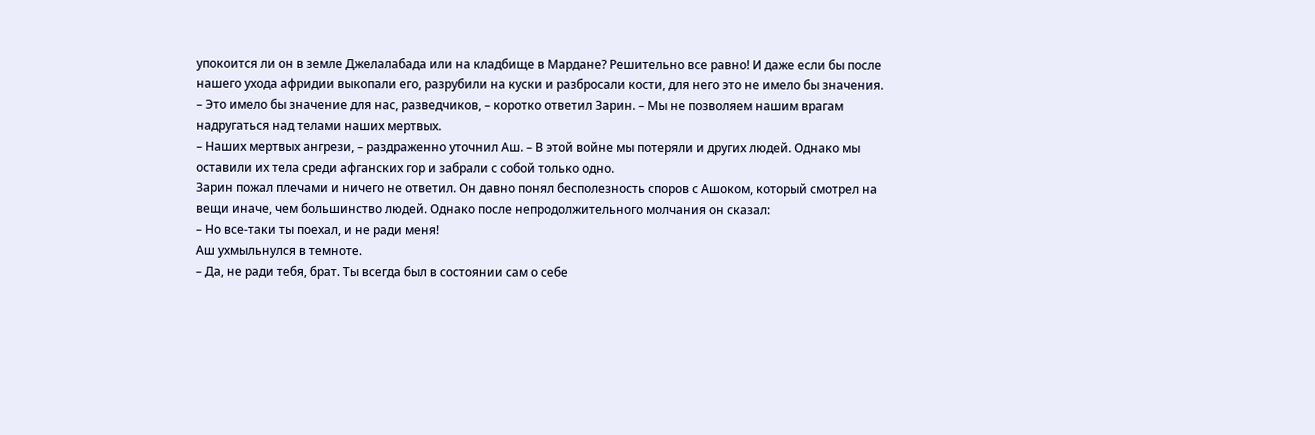упокоится ли он в земле Джелалабада или на кладбище в Мардане? Решительно все равно! И даже если бы после нашего ухода афридии выкопали его, разрубили на куски и разбросали кости, для него это не имело бы значения.
– Это имело бы значение для нас, разведчиков, – коротко ответил Зарин. – Мы не позволяем нашим врагам надругаться над телами наших мертвых.
– Наших мертвых ангрези, – раздраженно уточнил Аш. – В этой войне мы потеряли и других людей. Однако мы оставили их тела среди афганских гор и забрали с собой только одно.
Зарин пожал плечами и ничего не ответил. Он давно понял бесполезность споров с Ашоком, который смотрел на вещи иначе, чем большинство людей. Однако после непродолжительного молчания он сказал:
– Но все-таки ты поехал, и не ради меня!
Аш ухмыльнулся в темноте.
– Да, не ради тебя, брат. Ты всегда был в состоянии сам о себе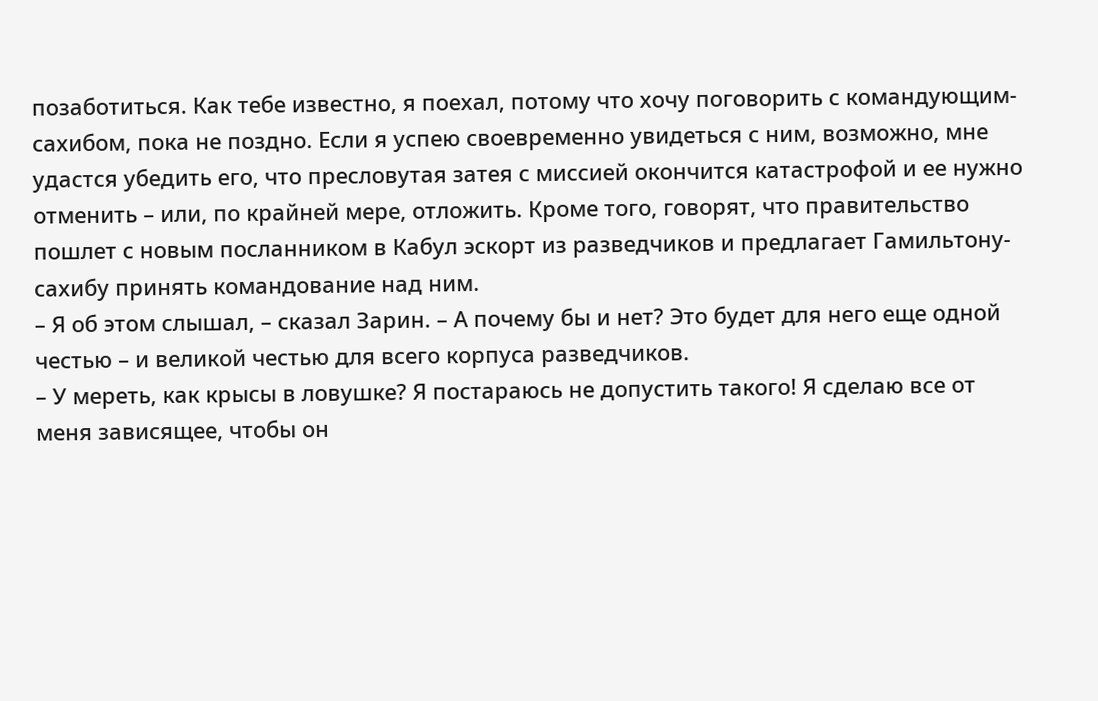позаботиться. Как тебе известно, я поехал, потому что хочу поговорить с командующим-сахибом, пока не поздно. Если я успею своевременно увидеться с ним, возможно, мне удастся убедить его, что пресловутая затея с миссией окончится катастрофой и ее нужно отменить – или, по крайней мере, отложить. Кроме того, говорят, что правительство пошлет с новым посланником в Кабул эскорт из разведчиков и предлагает Гамильтону-сахибу принять командование над ним.
– Я об этом слышал, – сказал Зарин. – А почему бы и нет? Это будет для него еще одной честью – и великой честью для всего корпуса разведчиков.
– У мереть, как крысы в ловушке? Я постараюсь не допустить такого! Я сделаю все от меня зависящее, чтобы он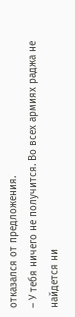отказался от предложения.
– У тебя ничего не получится. Во всех армиях раджа не найдется ни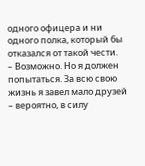одного офицера и ни одного полка, который бы отказался от такой чести.
– Возможно. Но я должен попытаться. За всю свою жизнь я завел мало друзей – вероятно, в силу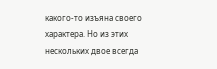какого-то изъяна своего характера. Но из этих нескольких двое всегда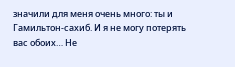значили для меня очень много: ты и Гамильтон-сахиб. И я не могу потерять вас обоих… Не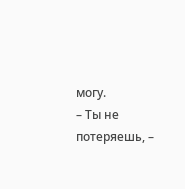могу.
– Ты не потеряешь, –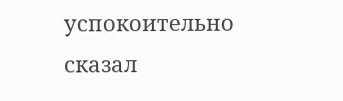успокоительно сказал